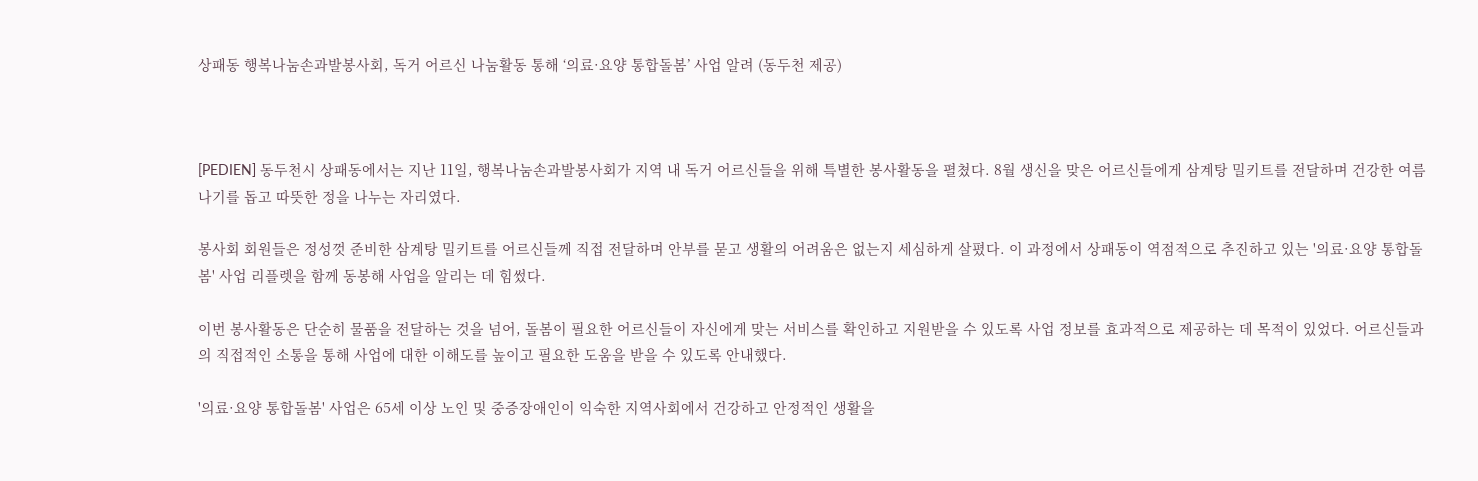상패동 행복나눔손과발봉사회, 독거 어르신 나눔활동 통해 ‘의료·요양 통합돌봄’ 사업 알려 (동두천 제공)



[PEDIEN] 동두천시 상패동에서는 지난 11일, 행복나눔손과발봉사회가 지역 내 독거 어르신들을 위해 특별한 봉사활동을 펼쳤다. 8월 생신을 맞은 어르신들에게 삼계탕 밀키트를 전달하며 건강한 여름나기를 돕고 따뜻한 정을 나누는 자리였다.

봉사회 회원들은 정성껏 준비한 삼계탕 밀키트를 어르신들께 직접 전달하며 안부를 묻고 생활의 어려움은 없는지 세심하게 살폈다. 이 과정에서 상패동이 역점적으로 추진하고 있는 '의료·요양 통합돌봄' 사업 리플렛을 함께 동봉해 사업을 알리는 데 힘썼다.

이번 봉사활동은 단순히 물품을 전달하는 것을 넘어, 돌봄이 필요한 어르신들이 자신에게 맞는 서비스를 확인하고 지원받을 수 있도록 사업 정보를 효과적으로 제공하는 데 목적이 있었다. 어르신들과의 직접적인 소통을 통해 사업에 대한 이해도를 높이고 필요한 도움을 받을 수 있도록 안내했다.

'의료·요양 통합돌봄' 사업은 65세 이상 노인 및 중증장애인이 익숙한 지역사회에서 건강하고 안정적인 생활을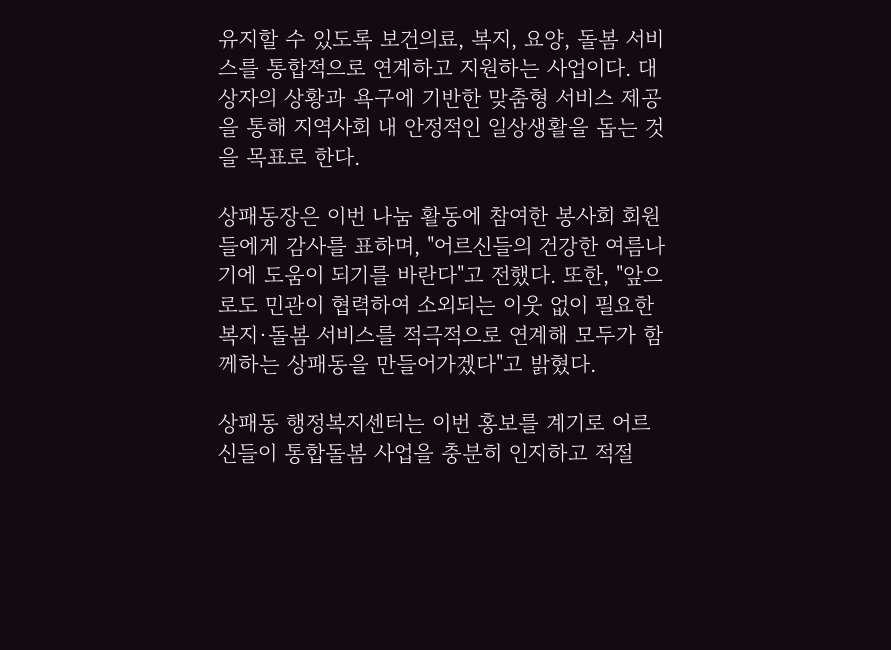유지할 수 있도록 보건의료, 복지, 요양, 돌봄 서비스를 통합적으로 연계하고 지원하는 사업이다. 대상자의 상황과 욕구에 기반한 맞춤형 서비스 제공을 통해 지역사회 내 안정적인 일상생활을 돕는 것을 목표로 한다.

상패동장은 이번 나눔 활동에 참여한 봉사회 회원들에게 감사를 표하며, "어르신들의 건강한 여름나기에 도움이 되기를 바란다"고 전했다. 또한, "앞으로도 민관이 협력하여 소외되는 이웃 없이 필요한 복지·돌봄 서비스를 적극적으로 연계해 모두가 함께하는 상패동을 만들어가겠다"고 밝혔다.

상패동 행정복지센터는 이번 홍보를 계기로 어르신들이 통합돌봄 사업을 충분히 인지하고 적절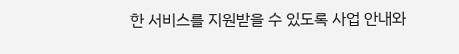한 서비스를 지원받을 수 있도록 사업 안내와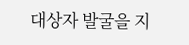대상자 발굴을 지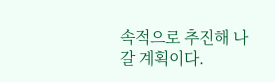속적으로 추진해 나갈 계획이다.